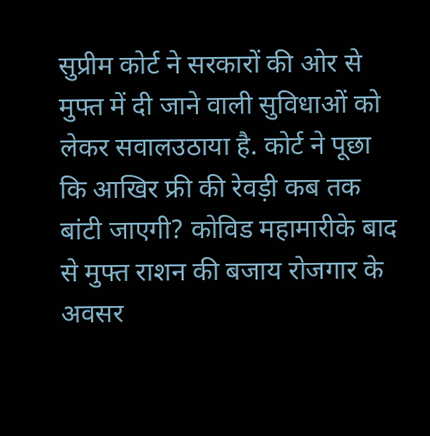सुप्रीम कोर्ट ने सरकारों की ओर से मुफ्त में दी जाने वाली सुविधाओं को लेकर सवालउठाया है. कोर्ट ने पूछा कि आखिर फ्री की रेवड़ी कब तक बांटी जाएगी? कोविड महामारीके बाद से मुफ्त राशन की बजाय रोजगार के अवसर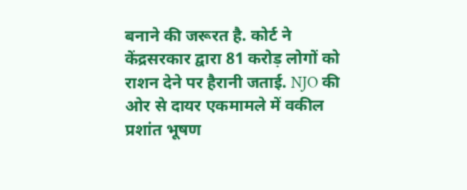बनाने की जरूरत है. कोर्ट ने केंद्रसरकार द्वारा 81 करोड़ लोगों को राशन देने पर हैरानी जताई. NJO की ओर से दायर एकमामले में वकील प्रशांत भूषण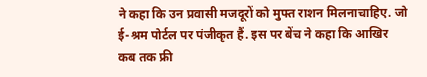ने कहा कि उन प्रवासी मजदूरों को मुफ्त राशन मिलनाचाहिए. जो ई-श्रम पोर्टल पर पंजीकृत हैं. इस पर बेंच ने कहा कि आखिर कब तक फ्री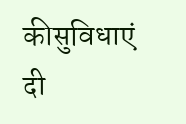कीसुविधाएं दी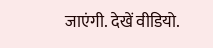जाएंगी. देखें वीडियो.